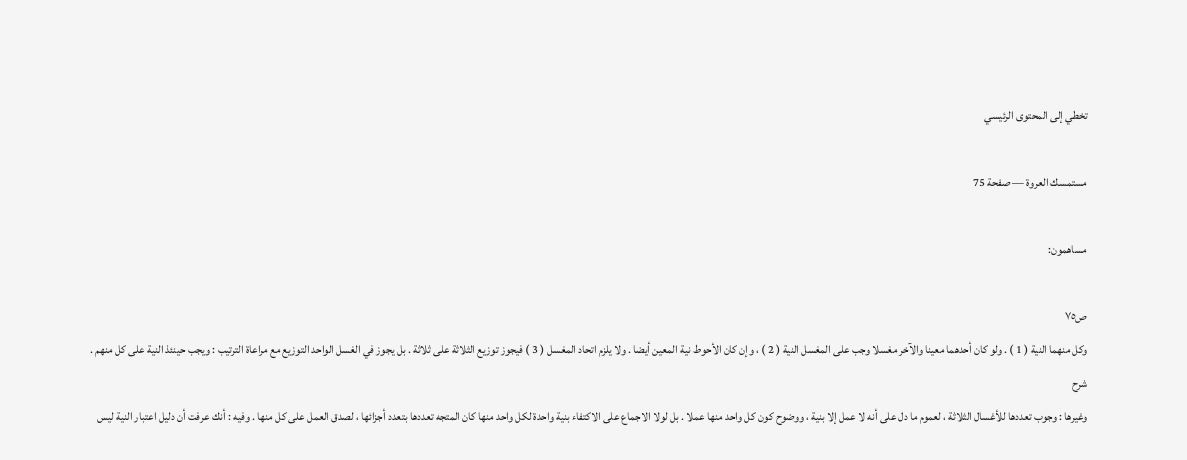تخطي إلى المحتوى الرئيسي

مستمسك العروة — صفحة 75

مساهمون:

ص٧٥
وكل منهما النية ( 1 ) . ولو كان أحدهما معينا والآخر مغسلا وجب على المغسل النية ( 2 ) ، وإن كان الأحوط نية المعين أيضا . ولا يلزم اتحاد المغسل ( 3 ) فيجوز توزيع الثلاثة على ثلاثة . بل يجوز في الغسل الواحد التوزيع مع مراعاة الترتيب : ويجب حينئذ النية على كل منهم .
شرح
وغيرها : وجوب تعددها للأغسال الثلاثة ، لعموم ما دل على أنه لا عمل إلا بنية ، ووضوح كون كل واحد منها عملا . بل لولا الاجماع على الاكتفاء بنية واحدة لكل واحد منها كان المتجه تعددها بتعدد أجزائها ، لصدق العمل على كل منها . وفيه : أنك عرفت أن دليل اعتبار النية ليس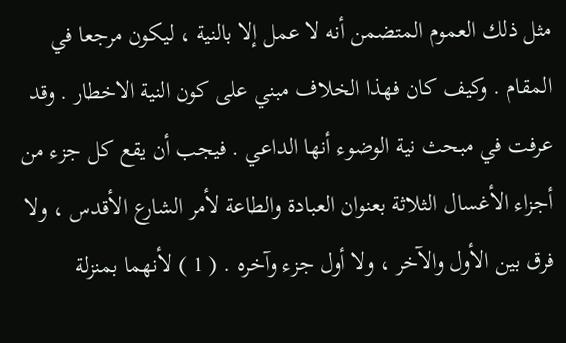مثل ذلك العموم المتضمن أنه لا عمل إلا بالنية ، ليكون مرجعا في المقام . وكيف كان فهذا الخلاف مبني على كون النية الاخطار . وقد عرفت في مبحث نية الوضوء أنها الداعي . فيجب أن يقع كل جزء من أجزاء الأغسال الثلاثة بعنوان العبادة والطاعة لأمر الشارع الأقدس ، ولا فرق بين الأول والآخر ، ولا أول جزء وآخره . ( 1 ) لأنهما بمنزلة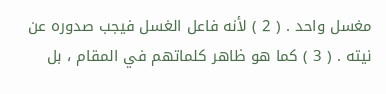مغسل واحد . ( 2 ) لأنه فاعل الغسل فيجب صدوره عن نيته . ( 3 ) كما هو ظاهر كلماتهم في المقام ، بل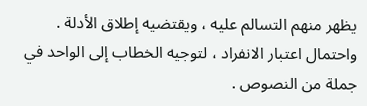يظهر منهم التسالم عليه ، ويقتضيه إطلاق الأدلة . واحتمال اعتبار الانفراد ، لتوجيه الخطاب إلى الواحد في جملة من النصوص .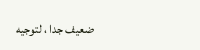ضعيف جدا ، لتوجيه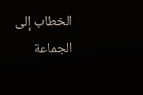الخطاب إلى الجماعة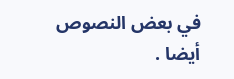في بعض النصوص أيضا .